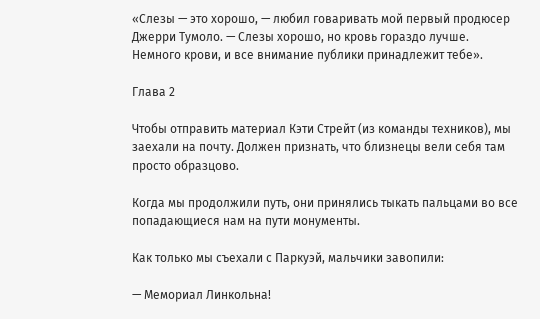«Слезы — это хорошо, — любил говаривать мой первый продюсер Джерри Тумоло. — Слезы хорошо, но кровь гораздо лучше. Немного крови, и все внимание публики принадлежит тебе».

Глава 2

Чтобы отправить материал Кэти Стрейт (из команды техников), мы заехали на почту. Должен признать, что близнецы вели себя там просто образцово.

Когда мы продолжили путь, они принялись тыкать пальцами во все попадающиеся нам на пути монументы.

Как только мы съехали с Паркуэй, мальчики завопили:

— Мемориал Линкольна!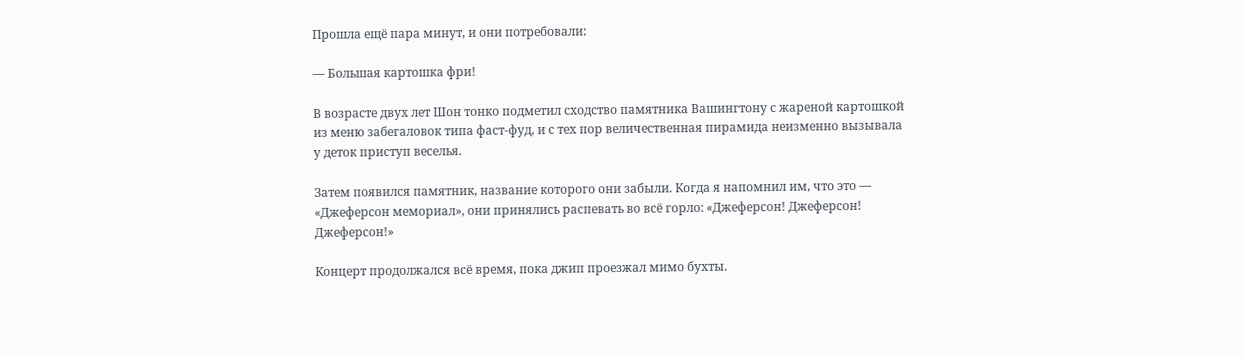Прошла ещё пара минут, и они потребовали:

— Большая картошка фри!

В возрасте двух лет Шон тонко подметил сходство памятника Вашингтону с жареной картошкой из меню забегаловок типа фаст-фуд, и с тех пор величественная пирамида неизменно вызывала у деток приступ веселья.

Затем появился памятник, название которого они забыли. Когда я напомнил им, что это — «Джеферсон мемориал», они принялись распевать во всё горло: «Джеферсон! Джеферсон! Джеферсон!»

Концерт продолжался всё время, пока джип проезжал мимо бухты.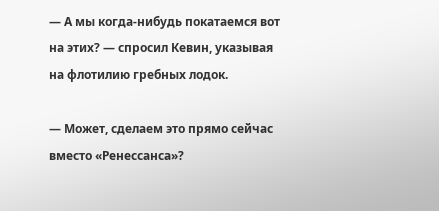— А мы когда-нибудь покатаемся вот на этих? — спросил Кевин, указывая на флотилию гребных лодок.

— Может, сделаем это прямо сейчас вместо «Ренессанса»?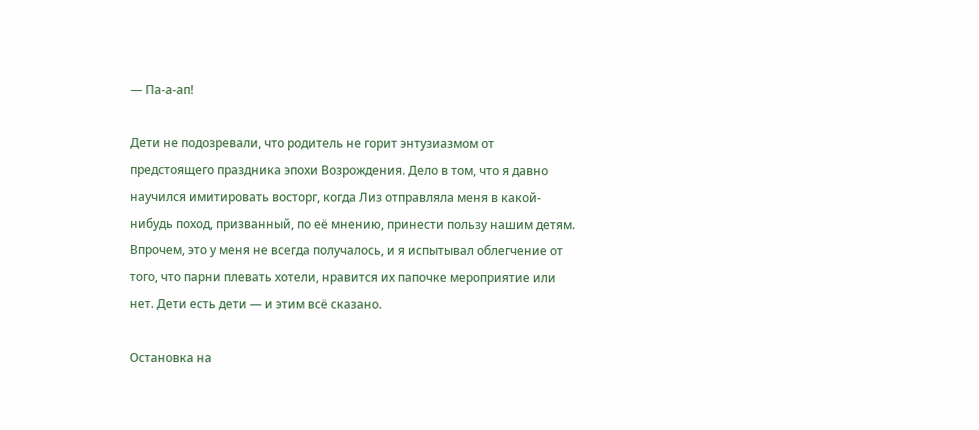— Па-а-ап!

Дети не подозревали, что родитель не горит энтузиазмом от предстоящего праздника эпохи Возрождения. Дело в том, что я давно научился имитировать восторг, когда Лиз отправляла меня в какой-нибудь поход, призванный, по её мнению, принести пользу нашим детям. Впрочем, это у меня не всегда получалось, и я испытывал облегчение от того, что парни плевать хотели, нравится их папочке мероприятие или нет. Дети есть дети — и этим всё сказано.

Остановка на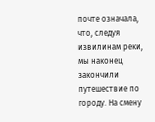почте означала, что, следуя извилинам реки, мы наконец закончили путешествие по городу. На смену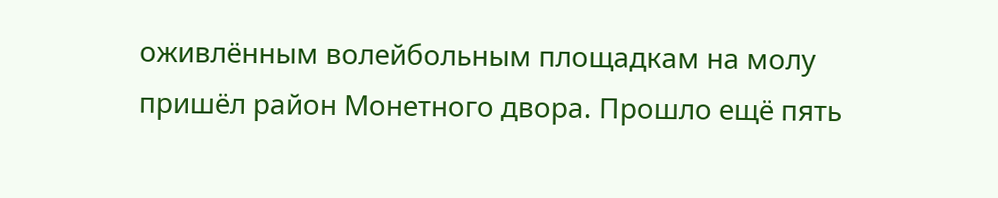оживлённым волейбольным площадкам на молу пришёл район Монетного двора. Прошло ещё пять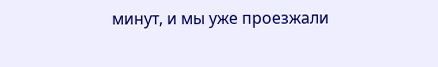минут, и мы уже проезжали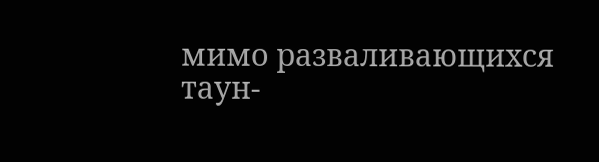мимо разваливающихся таун-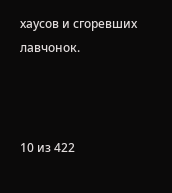хаусов и сгоревших лавчонок.



10 из 422